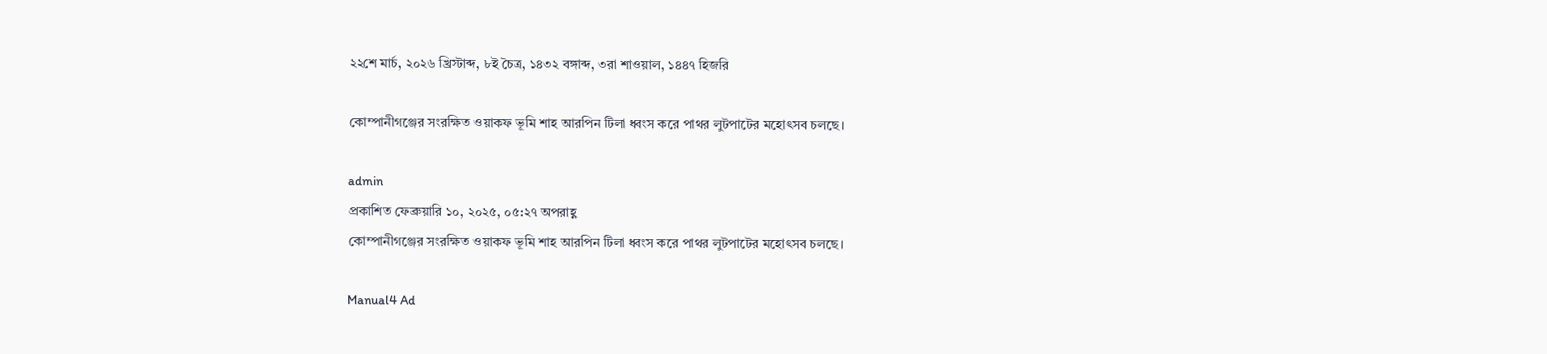২২শে মার্চ, ২০২৬ খ্রিস্টাব্দ, ৮ই চৈত্র, ১৪৩২ বঙ্গাব্দ, ৩রা শাওয়াল, ১৪৪৭ হিজরি

কোম্পানীগঞ্জের সংরক্ষিত ওয়াকফ ভূমি শাহ আরপিন টিলা ধ্বংস করে পাথর লুটপাটের মহোৎসব চলছে।

admin
প্রকাশিত ফেব্রুয়ারি ১০, ২০২৫, ০৫:২৭ অপরাহ্ণ
কোম্পানীগঞ্জের সংরক্ষিত ওয়াকফ ভূমি শাহ আরপিন টিলা ধ্বংস করে পাথর লুটপাটের মহোৎসব চলছে।

Manual4 Ad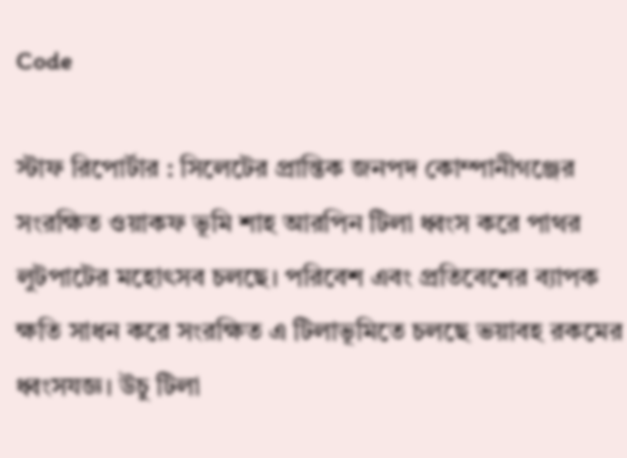Code

স্টাফ রিপোর্টার : সিলেটের প্রান্তিক জনপদ কোম্পানীগঞ্জের সংরক্ষিত ওয়াকফ ভূমি শাহ আরপিন টিলা ধ্বংস করে পাথর লুটপাটের মহোৎসব চলছে। পরিবেশ এবং প্রতিবেশের ব্যাপক ক্ষতি সাধন করে সংরক্ষিত এ টিলাভূমিতে চলছে ভয়াবহ রকমের ধ্বংসযজ্ঞ। উচু টিলা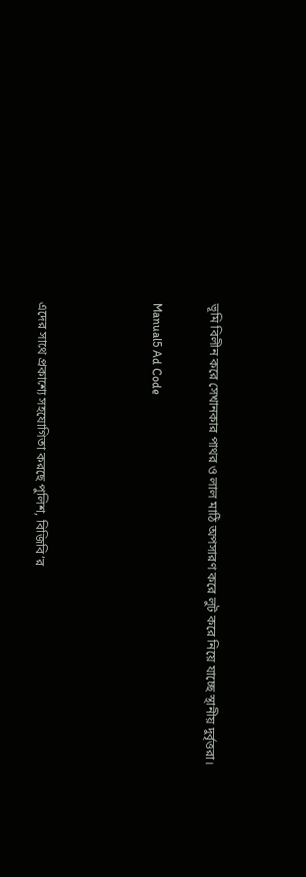ভূমি বিলীন করে সেখানকার পাথর ও লাল মাঠি অপসারণ করে লুট করে নিয়ে যাচ্ছে স্থানীয় দুর্বৃত্তরা।

Manual5 Ad Code



এদের সাথে প্রকাশ্যে সহযোগিতা করছে পুলিশ, বিজিবি’র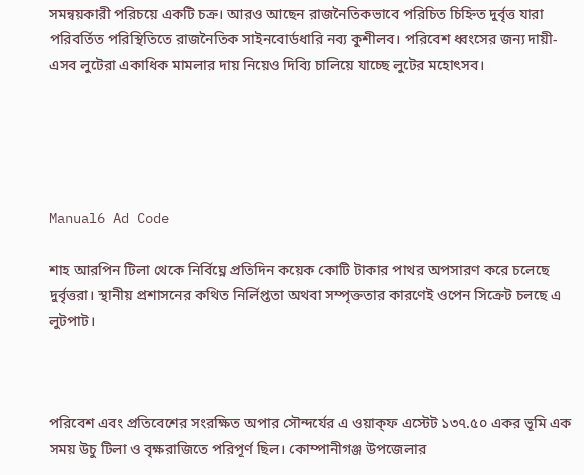সমন্বয়কারী পরিচয়ে একটি চক্র। আরও আছেন রাজনৈতিকভাবে পরিচিত চিহ্নিত দুর্বৃত্ত যারা পরিবর্তিত পরিস্থিতিতে রাজনৈতিক সাইনবোর্ডধারি নব্য কুশীলব। পরিবেশ ধ্বংসের জন্য দায়ী-এসব লুটেরা একাধিক মামলার দায় নিয়েও দিব্যি চালিয়ে যাচ্ছে লুটের মহোৎসব।





Manual6 Ad Code

শাহ আরপিন টিলা থেকে নির্বিঘ্নে প্রতিদিন কয়েক কোটি টাকার পাথর অপসারণ করে চলেছে দুর্বৃত্তরা। স্থানীয় প্রশাসনের কথিত নির্লিপ্ততা অথবা সম্পৃক্ততার কারণেই ওপেন সিক্রেট চলছে এ লুটপাট।



পরিবেশ এবং প্রতিবেশের সংরক্ষিত অপার সৌন্দর্যের এ ওয়াক্ফ এস্টেট ১৩৭.৫০ একর ভূমি এক সময় উচু টিলা ও বৃক্ষরাজিতে পরিপূর্ণ ছিল। কোম্পানীগঞ্জ উপজেলার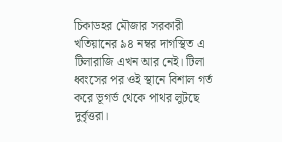চিকাডহর মৌজার সরকারী খতিয়ানের ৯৪ নম্বর দাগস্থিত এ টিলারাজি এখন আর নেই। টিলা ধ্বংসের পর ওই স্থানে বিশাল গর্ত করে ভূগর্ভ থেকে পাথর লুটছে দুর্বৃত্তরা।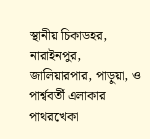স্থানীয় চিকাডহর, নারাইনপুর, জালিয়ারপার, পাড়ুয়া, ও পার্শ্ববর্তী এলাকার পাথরখেকা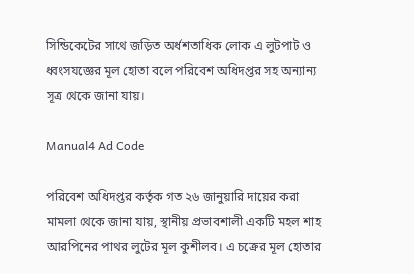সিন্ডিকেটের সাথে জড়িত অর্ধশতাধিক লোক এ লুটপাট ও ধ্বংসযজ্ঞের মূল হোতা বলে পরিবেশ অধিদপ্তর সহ অন্যান্য সূত্র থেকে জানা যায়।

Manual4 Ad Code

পরিবেশ অধিদপ্তর কর্তৃক গত ২৬ জানুয়ারি দায়ের করা মামলা থেকে জানা যায়, স্থানীয় প্রভাবশালী একটি মহল শাহ আরপিনের পাথর লুটের মূল কুশীলব। এ চক্রের মূল হোতার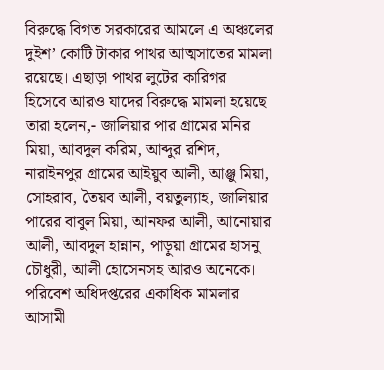বিরুদ্ধে বিগত সরকারের আমলে এ অঞ্চলের দুইশ’ কোটি টাকার পাথর আত্মসাতের মামলা রয়েছে। এছাড়া পাথর লুটের কারিগর হিসেবে আরও যাদের বিরুদ্ধে মামলা হয়েছে তারা হলেন,- জালিয়ার পার গ্রামের মনির মিয়া, আবদুল করিম, আব্দুর রশিদ, নারাইনপুর গ্রামের আইয়ুব আলী, আঞ্জু মিয়া, সোহরাব, তৈয়ব আলী, বয়তুল্যাহ, জালিয়ার পারের বাবুল মিয়া, আনফর আলী, আনোয়ার আলী, আবদুল হান্নান, পাড়ুয়া গ্রামের হাসনু চৌধুরী, আলী হোসেনসহ আরও অনেকে। পরিবেশ অধিদপ্তরের একাধিক মামলার আসামী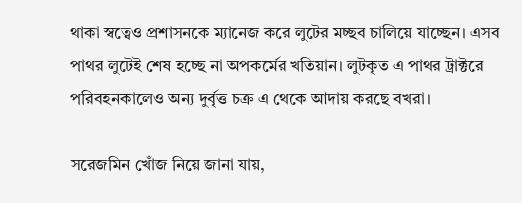থাকা স্বত্বেও প্রশাসনকে ম্যানেজ করে লুটের মচ্ছব চালিয়ে যাচ্ছেন। এসব পাথর লুটেই শেষ হচ্ছে না অপকর্মের খতিয়ান। লুটকৃত এ পাথর ট্রাক্টরে পরিবহনকালেও অন্য দুর্বৃত্ত চক্র এ থেকে আদায় করছে বখরা।

সরেজমিন খোঁজ নিয়ে জানা যায়,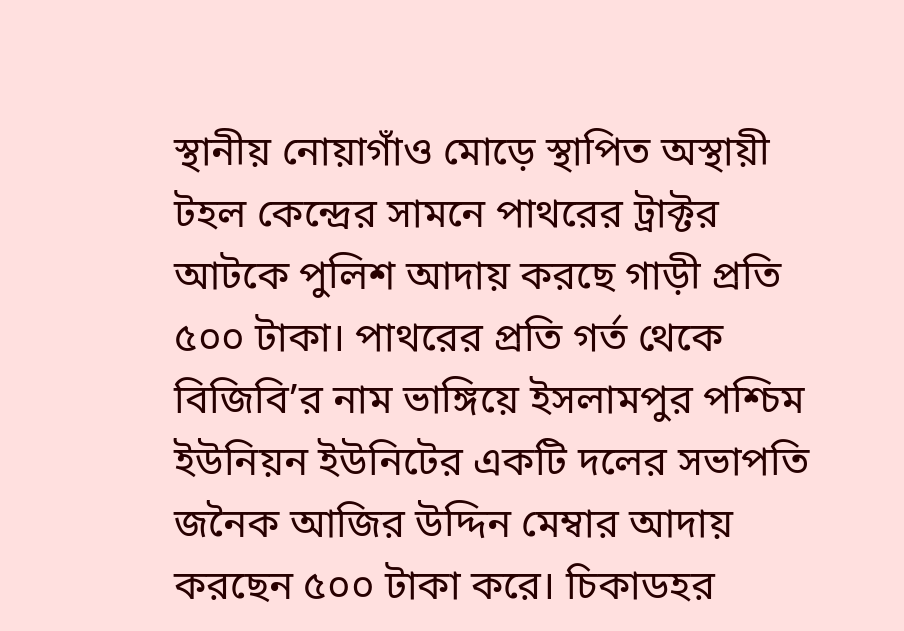স্থানীয় নোয়াগাঁও মোড়ে স্থাপিত অস্থায়ী টহল কেন্দ্রের সামনে পাথরের ট্রাক্টর আটকে পুলিশ আদায় করছে গাড়ী প্রতি ৫০০ টাকা। পাথরের প্রতি গর্ত থেকে বিজিবি’র নাম ভাঙ্গিয়ে ইসলামপুর পশ্চিম ইউনিয়ন ইউনিটের একটি দলের সভাপতি জনৈক আজির উদ্দিন মেম্বার আদায় করছেন ৫০০ টাকা করে। চিকাডহর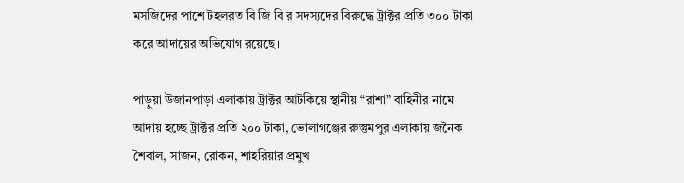মসজিদের পাশে টহলরত বি জি বি র সদস্যদের বিরুদ্ধে ট্রাক্টর প্রতি ৩০০ টাকা করে আদায়ের অভিযোগ রয়েছে।

পাড়ুয়া উজানপাড়া এলাকায় ট্রাক্টর আটকিয়ে স্থানীয় “রাশা” বাহিনীর নামে আদায় হচ্ছে ট্রাক্টর প্রতি ২০০ টাকা, ভোলাগঞ্জের রুস্তুমপুর এলাকায় জনৈক শৈবাল, সাজন, রোকন, শাহরিয়ার প্রমুখ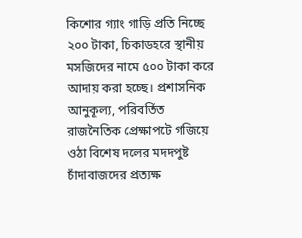কিশোর গ্যাং গাড়ি প্রতি নিচ্ছে ২০০ টাকা, চিকাডহরে স্থানীয় মসজিদের নামে ৫০০ টাকা করে আদায় করা হচ্ছে। প্রশাসনিক আনুকূল্য, পরিবর্তিত রাজনৈতিক প্রেক্ষাপটে গজিয়ে ওঠা বিশেষ দলের মদদপুষ্ট চাঁদাবাজদের প্রত্যক্ষ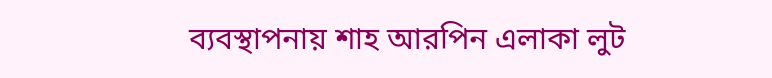ব্যবস্থাপনায় শাহ আরপিন এলাকা লুট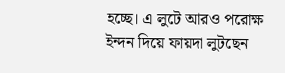হচ্ছে। এ লুটে আরও পরোক্ষ ইন্দন দিয়ে ফায়দা লুটছেন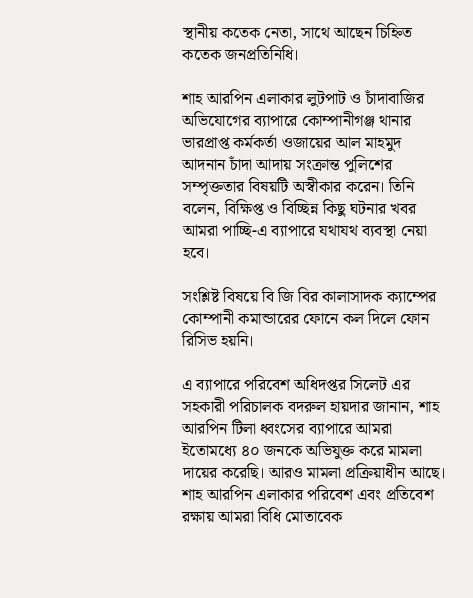স্থানীয় কতেক নেতা, সাথে আছেন চিহ্নিত কতেক জনপ্রতিনিধি।

শাহ আরপিন এলাকার লুটপাট ও চাঁদাবাজির অভিযোগের ব্যাপারে কোম্পানীগঞ্জ থানার ভারপ্রাপ্ত কর্মকর্তা ওজায়ের আল মাহমুদ আদনান চাঁদা আদায় সংক্রান্ত পুলিশের সম্পৃক্ততার বিষয়টি অস্বীকার করেন। তিনি বলেন, বিক্ষিপ্ত ও বিচ্ছিন্ন কিছু ঘটনার খবর আমরা পাচ্ছি-এ ব্যাপারে যথাযথ ব্যবস্থা নেয়া হবে।

সংশ্লিষ্ট বিষয়ে বি জি বির কালাসাদক ক্যাম্পের কোম্পানী কমান্ডারের ফোনে কল দিলে ফোন রিসিভ হয়নি।

এ ব্যাপারে পরিবেশ অধিদপ্তর সিলেট এর সহকারী পরিচালক বদরুল হায়দার জানান, শাহ আরপিন টিলা ধ্বংসের ব্যাপারে আমরা ইতোমধ্যে ৪০ জনকে অভিযুক্ত করে মামলা দায়ের করেছি। আরও মামলা প্রক্রিয়াধীন আছে। শাহ আরপিন এলাকার পরিবেশ এবং প্রতিবেশ রক্ষায় আমরা বিধি মোতাবেক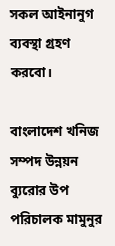সকল আইনানুগ ব্যবস্থা গ্রহণ করবো।

বাংলাদেশ খনিজ সম্পদ উন্নয়ন ব্যুরোর উপ পরিচালক মামুনুর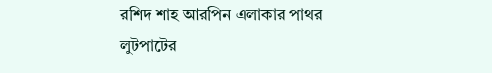রশিদ শাহ আরপিন এলাকার পাথর লুটপাটের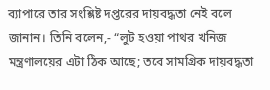ব্যাপারে তার সংশ্লিষ্ট দপ্তরের দায়বদ্ধতা নেই বলে জানান। তিনি বলেন,- “লুট হওয়া পাথর খনিজ মন্ত্রণালয়ের এটা ঠিক আছে; তবে সামগ্রিক দায়বদ্ধতা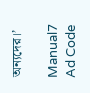অন্যদের।’

Manual7 Ad Code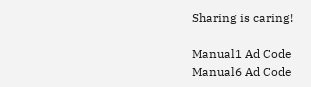Sharing is caring!

Manual1 Ad Code
Manual6 Ad Code